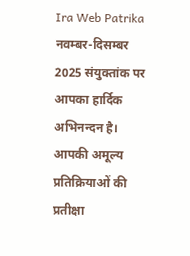Ira Web Patrika
नवम्बर-दिसम्बर 2025 संयुक्तांक पर आपका हार्दिक अभिनन्दन है। आपकी अमूल्य प्रतिक्रियाओं की प्रतीक्षा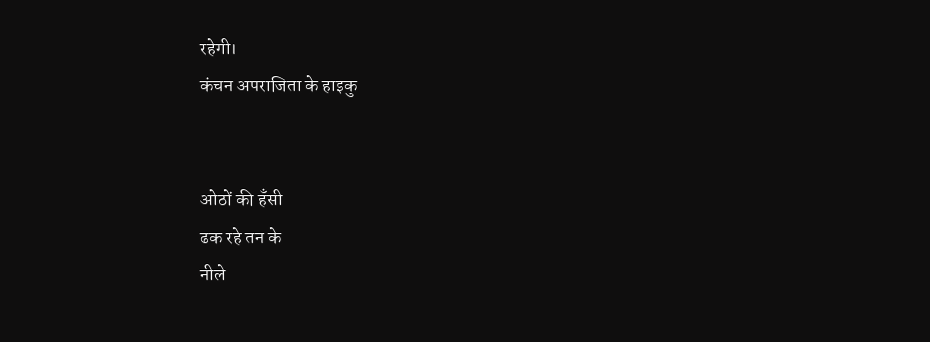रहेगी।
कंचन अपराजिता के हाइकु


ओठों की हँसी
ढक रहे तन के
नीले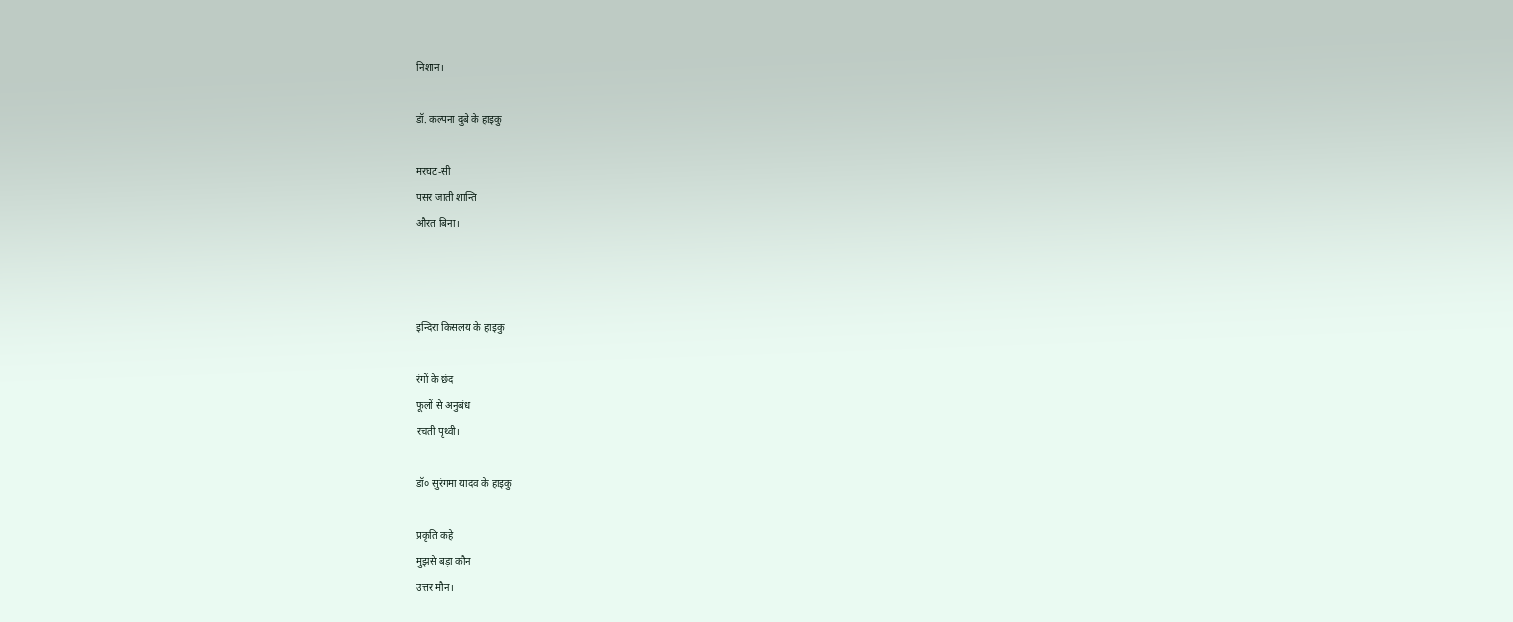निशान।

डॉ. कल्पना दुबे के हाइकु

मरघट-सी
पसर जाती शान्ति
औरत बिना।



इन्दिरा किसलय के हाइकु

रंगों के छंद
फूलों से अनुबंध
रचती पृथ्वी।

डॉ० सुरंगमा यादव के हाइकु

प्रकृति कहे
मुझसे बड़ा कौन
उत्तर मौन।